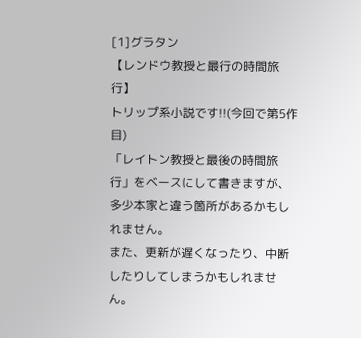[1]グラタン
【レンドウ教授と最行の時間旅行】
トリップ系小説です!!(今回で第5作目)
「レイトン教授と最後の時間旅行」をベースにして書きますが、多少本家と違う箇所があるかもしれません。
また、更新が遅くなったり、中断したりしてしまうかもしれません。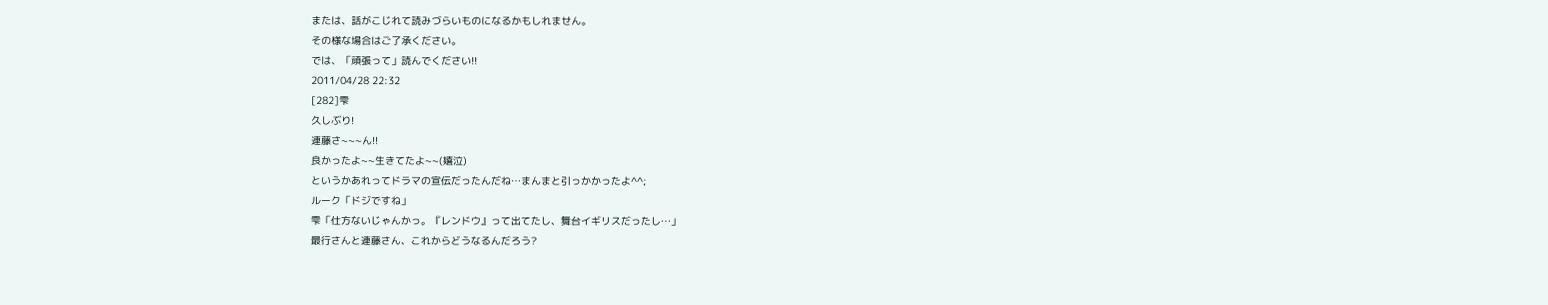または、話がこじれて読みづらいものになるかもしれません。
その様な場合はご了承ください。
では、「頑張って」読んでください!!
2011/04/28 22:32
[282]雫
久しぶり!
連藤さ~~~ん!!
良かったよ~~生きてたよ~~(嬉泣)
というかあれってドラマの宣伝だったんだね…まんまと引っかかったよ^^;
ルーク「ドジですね」
雫「仕方ないじゃんかっ。『レンドウ』って出てたし、舞台イギリスだったし…」
最行さんと連藤さん、これからどうなるんだろう?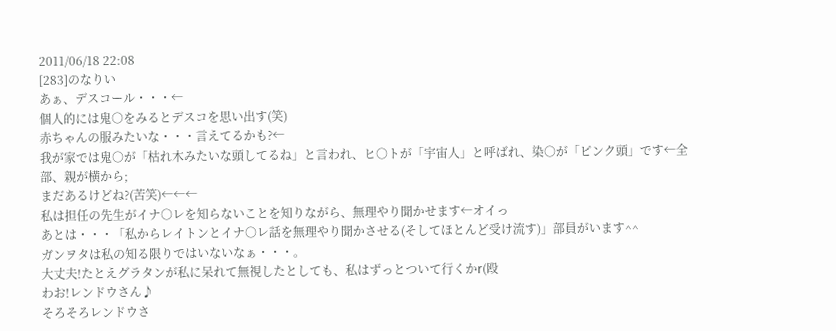2011/06/18 22:08
[283]のなりい
あぁ、デスコール・・・←
個人的には鬼○をみるとデスコを思い出す(笑)
赤ちゃんの服みたいな・・・言えてるかも?←
我が家では鬼○が「枯れ木みたいな頭してるね」と言われ、ヒ○トが「宇宙人」と呼ばれ、染○が「ピンク頭」です←全部、親が横から;
まだあるけどね?(苦笑)←←←
私は担任の先生がイナ○レを知らないことを知りながら、無理やり聞かせます←オイっ
あとは・・・「私からレイトンとイナ○レ話を無理やり聞かさせる(そしてほとんど受け流す)」部員がいます^^
ガンヲタは私の知る限りではいないなぁ・・・。
大丈夫!たとえグラタンが私に呆れて無視したとしても、私はずっとついて行くかr(殴
わお!レンドウさん♪
そろそろレンドウさ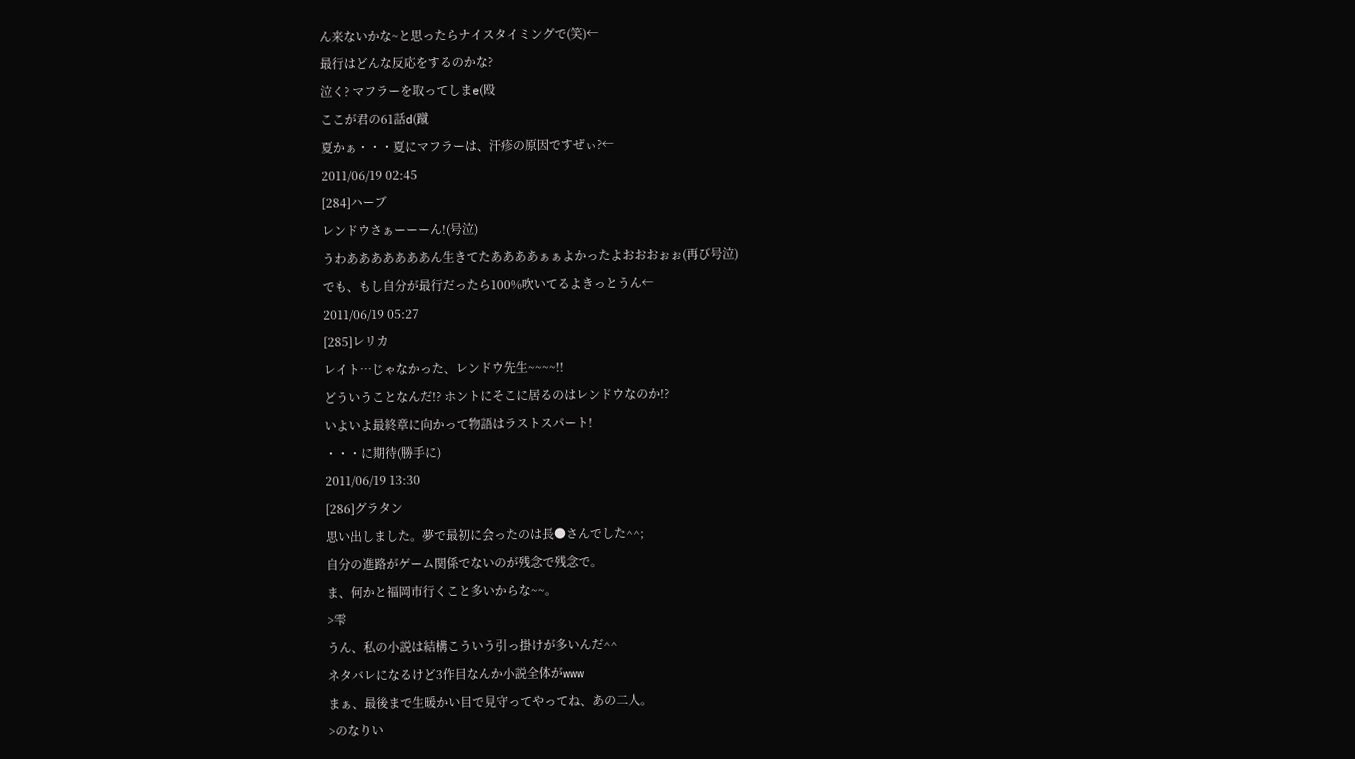ん来ないかな~と思ったらナイスタイミングで(笑)←
最行はどんな反応をするのかな?
泣く? マフラーを取ってしまe(殴
ここが君の61話d(蹴
夏かぁ・・・夏にマフラーは、汗疹の原因ですぜぃ?←
2011/06/19 02:45
[284]ハーブ
レンドウさぁーーーん!(号泣)
うわあああああああん生きてたああああぁぁよかったよおおおぉぉ(再び号泣)
でも、もし自分が最行だったら100%吹いてるよきっとうん←
2011/06/19 05:27
[285]レリカ
レイト…じゃなかった、レンドウ先生~~~~!!
どういうことなんだ!? ホントにそこに居るのはレンドウなのか!?
いよいよ最終章に向かって物語はラストスパート!
・・・に期待(勝手に)
2011/06/19 13:30
[286]グラタン
思い出しました。夢で最初に会ったのは長●さんでした^^;
自分の進路がゲーム関係でないのが残念で残念で。
ま、何かと福岡市行くこと多いからな~~。
>雫
うん、私の小説は結構こういう引っ掛けが多いんだ^^
ネタバレになるけど3作目なんか小説全体がwww
まぁ、最後まで生暖かい目で見守ってやってね、あの二人。
>のなりい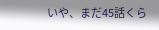いや、まだ45話くら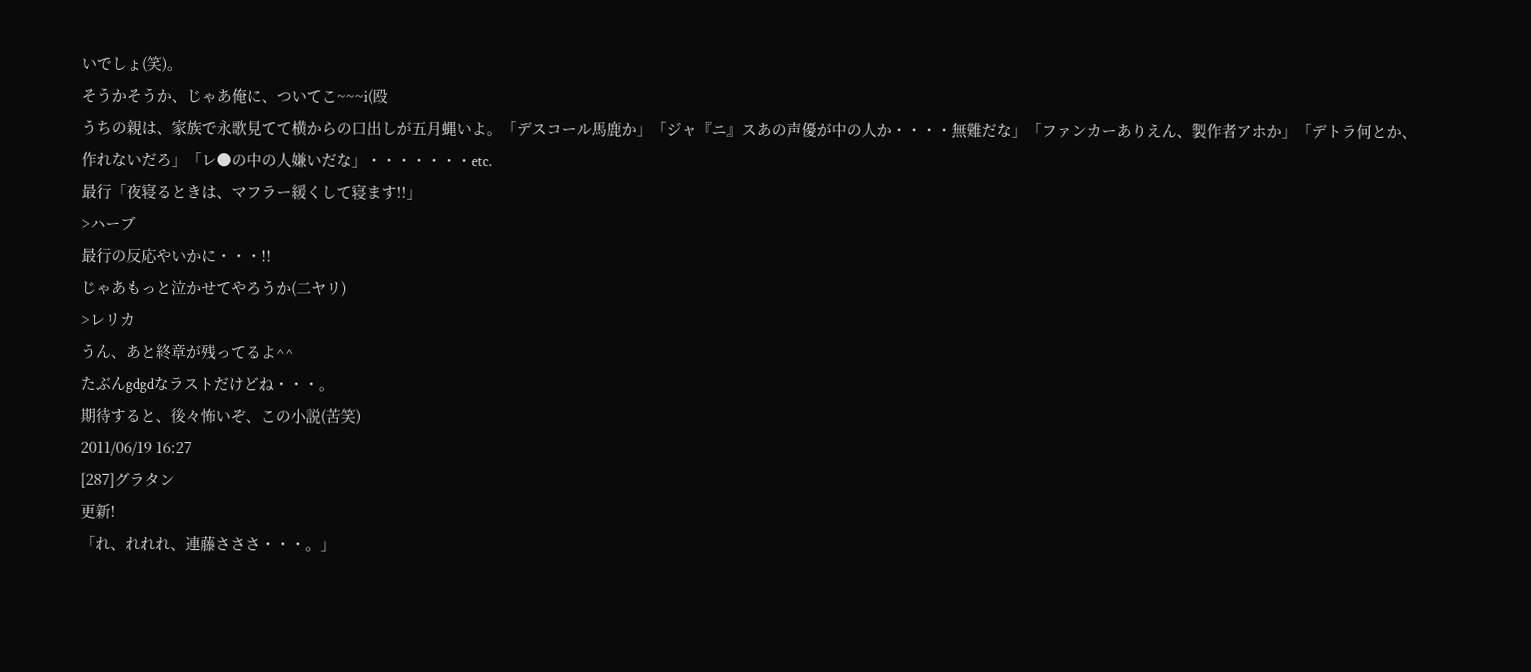いでしょ(笑)。
そうかそうか、じゃあ俺に、ついてこ~~~i(殴
うちの親は、家族で永歌見てて横からの口出しが五月蝿いよ。「デスコール馬鹿か」「ジャ『ニ』スあの声優が中の人か・・・・無難だな」「ファンカーありえん、製作者アホか」「デトラ何とか、作れないだろ」「レ●の中の人嫌いだな」・・・・・・・etc.
最行「夜寝るときは、マフラー緩くして寝ます!!」
>ハーブ
最行の反応やいかに・・・!!
じゃあもっと泣かせてやろうか(二ヤリ)
>レリカ
うん、あと終章が残ってるよ^^
たぶんgdgdなラストだけどね・・・。
期待すると、後々怖いぞ、この小説(苦笑)
2011/06/19 16:27
[287]グラタン
更新!
「れ、れれれ、連藤さささ・・・。」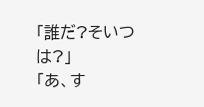「誰だ?そいつは?」
「あ、す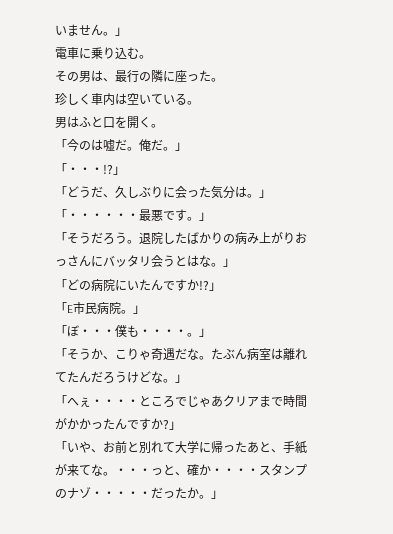いません。」
電車に乗り込む。
その男は、最行の隣に座った。
珍しく車内は空いている。
男はふと口を開く。
「今のは嘘だ。俺だ。」
「・・・!?」
「どうだ、久しぶりに会った気分は。」
「・・・・・・最悪です。」
「そうだろう。退院したばかりの病み上がりおっさんにバッタリ会うとはな。」
「どの病院にいたんですか!?」
「E市民病院。」
「ぼ・・・僕も・・・・。」
「そうか、こりゃ奇遇だな。たぶん病室は離れてたんだろうけどな。」
「へぇ・・・・ところでじゃあクリアまで時間がかかったんですか?」
「いや、お前と別れて大学に帰ったあと、手紙が来てな。・・・っと、確か・・・・スタンプのナゾ・・・・・だったか。」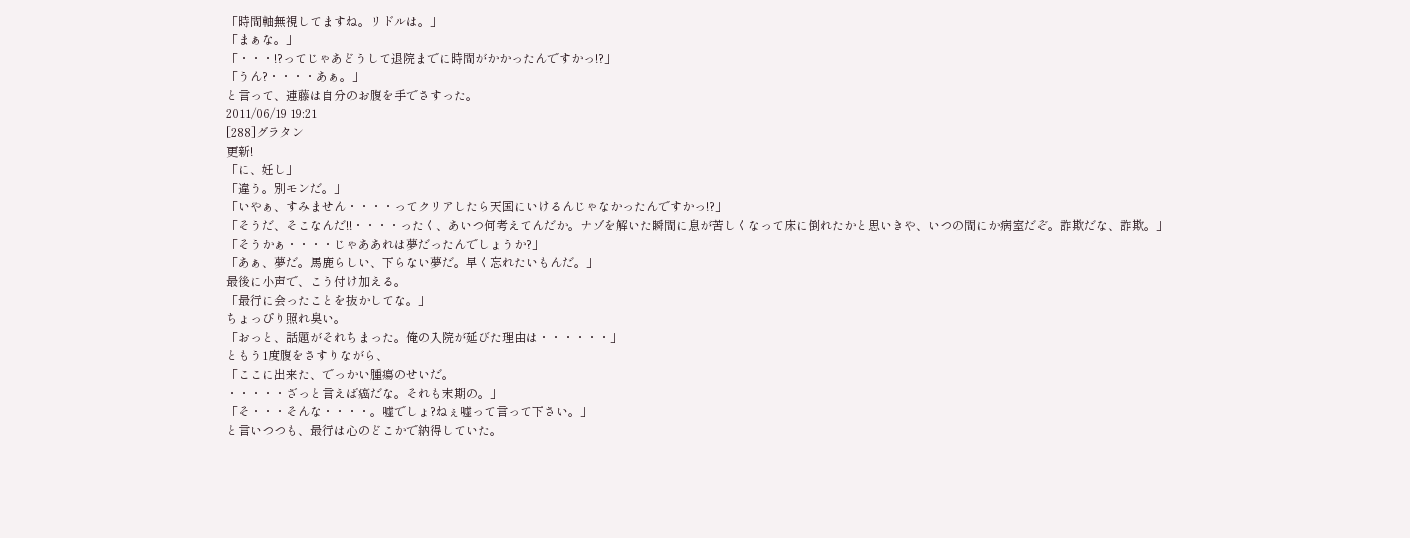「時間軸無視してますね。リドルは。」
「まぁな。」
「・・・!?ってじゃあどうして退院までに時間がかかったんですかっ!?」
「うん?・・・・あぁ。」
と言って、連藤は自分のお腹を手でさすった。
2011/06/19 19:21
[288]グラタン
更新!
「に、妊し」
「違う。別モンだ。」
「いやぁ、すみません・・・・ってクリアしたら天国にいけるんじゃなかったんですかっ!?」
「そうだ、そこなんだ!!・・・・ったく、あいつ何考えてんだか。ナゾを解いた瞬間に息が苦しくなって床に倒れたかと思いきや、いつの間にか病室だぞ。詐欺だな、詐欺。」
「そうかぁ・・・・じゃああれは夢だったんでしょうか?」
「あぁ、夢だ。馬鹿らしい、下らない夢だ。早く忘れたいもんだ。」
最後に小声で、こう付け加える。
「最行に会ったことを抜かしてな。」
ちょっぴり照れ臭い。
「おっと、話題がそれちまった。俺の入院が延びた理由は・・・・・・」
ともう1度腹をさすりながら、
「ここに出来た、でっかい腫瘍のせいだ。
・・・・・ざっと言えば癌だな。それも末期の。」
「そ・・・そんな・・・・。嘘でしょ?ねぇ嘘って言って下さい。」
と言いつつも、最行は心のどこかで納得していた。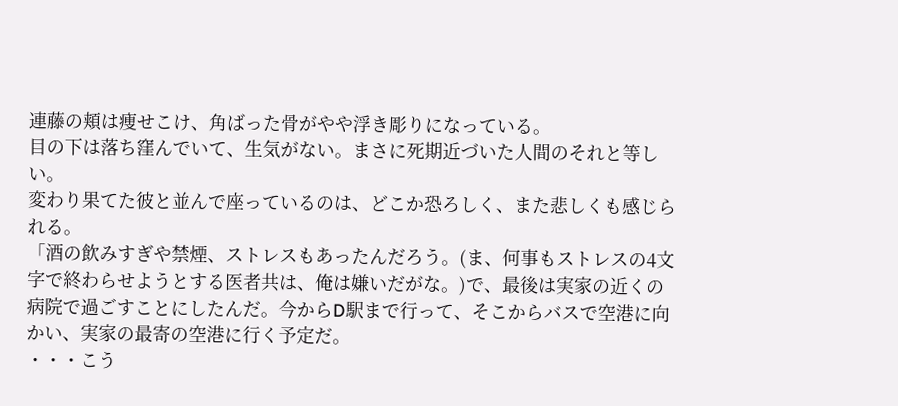連藤の頬は痩せこけ、角ばった骨がやや浮き彫りになっている。
目の下は落ち窪んでいて、生気がない。まさに死期近づいた人間のそれと等しい。
変わり果てた彼と並んで座っているのは、どこか恐ろしく、また悲しくも感じられる。
「酒の飲みすぎや禁煙、ストレスもあったんだろう。(ま、何事もストレスの4文字で終わらせようとする医者共は、俺は嫌いだがな。)で、最後は実家の近くの病院で過ごすことにしたんだ。今からD駅まで行って、そこからバスで空港に向かい、実家の最寄の空港に行く予定だ。
・・・こう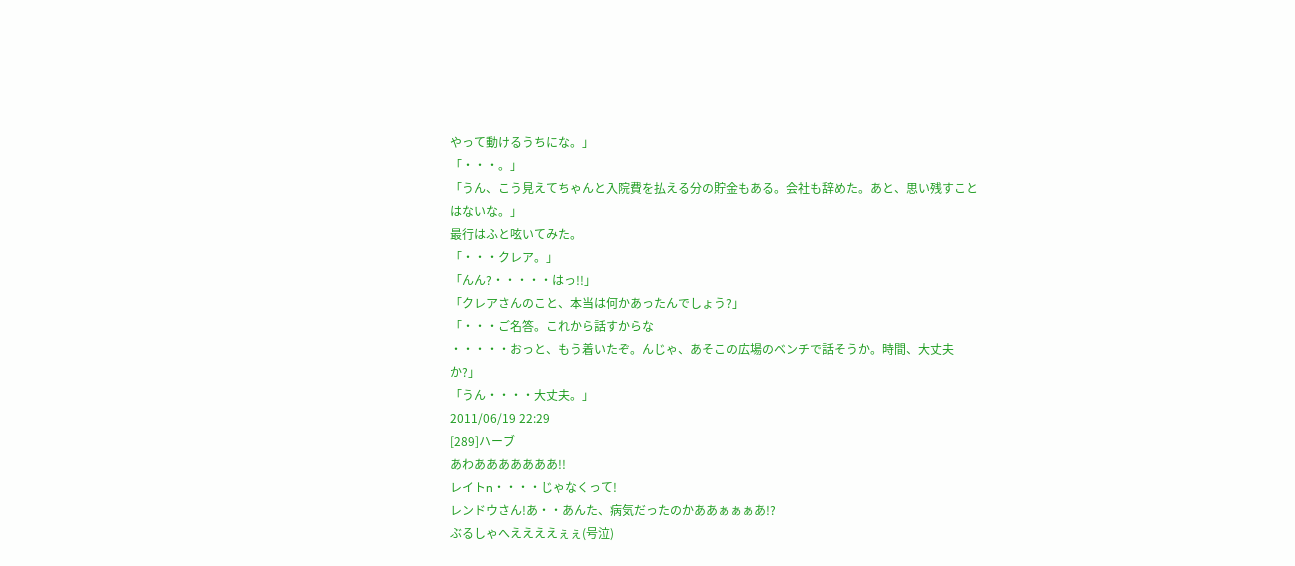やって動けるうちにな。」
「・・・。」
「うん、こう見えてちゃんと入院費を払える分の貯金もある。会社も辞めた。あと、思い残すことはないな。」
最行はふと呟いてみた。
「・・・クレア。」
「んん?・・・・・はっ!!」
「クレアさんのこと、本当は何かあったんでしょう?」
「・・・ご名答。これから話すからな
・・・・・おっと、もう着いたぞ。んじゃ、あそこの広場のベンチで話そうか。時間、大丈夫か?」
「うん・・・・大丈夫。」
2011/06/19 22:29
[289]ハーブ
あわあああああああ!!
レイトn・・・・じゃなくって!
レンドウさん!あ・・あんた、病気だったのかああぁぁぁあ!?
ぶるしゃへええええぇぇ(号泣)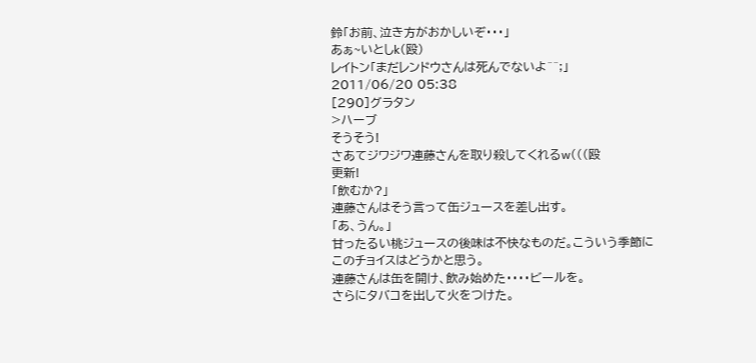鈴「お前、泣き方がおかしいぞ・・・」
あぁ~いとしk(殴)
レイトン「まだレンドウさんは死んでないよ^^;」
2011/06/20 05:38
[290]グラタン
>ハーブ
そうそう!
さあてジワジワ連藤さんを取り殺してくれるw(((殴
更新!
「飲むか?」
連藤さんはそう言って缶ジュースを差し出す。
「あ、うん。」
甘ったるい桃ジュースの後味は不快なものだ。こういう季節にこのチョイスはどうかと思う。
連藤さんは缶を開け、飲み始めた・・・・ビールを。
さらにタバコを出して火をつけた。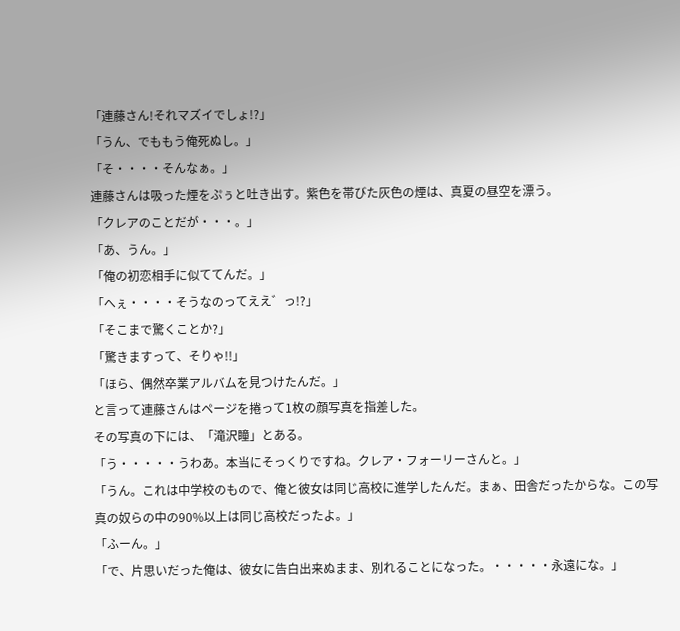「連藤さん!それマズイでしょ!?」
「うん、でももう俺死ぬし。」
「そ・・・・そんなぁ。」
連藤さんは吸った煙をぷぅと吐き出す。紫色を帯びた灰色の煙は、真夏の昼空を漂う。
「クレアのことだが・・・。」
「あ、うん。」
「俺の初恋相手に似ててんだ。」
「へぇ・・・・そうなのってええ゛っ!?」
「そこまで驚くことか?」
「驚きますって、そりゃ!!」
「ほら、偶然卒業アルバムを見つけたんだ。」
と言って連藤さんはページを捲って1枚の顔写真を指差した。
その写真の下には、「滝沢瞳」とある。
「う・・・・・うわあ。本当にそっくりですね。クレア・フォーリーさんと。」
「うん。これは中学校のもので、俺と彼女は同じ高校に進学したんだ。まぁ、田舎だったからな。この写真の奴らの中の90%以上は同じ高校だったよ。」
「ふーん。」
「で、片思いだった俺は、彼女に告白出来ぬまま、別れることになった。・・・・・永遠にな。」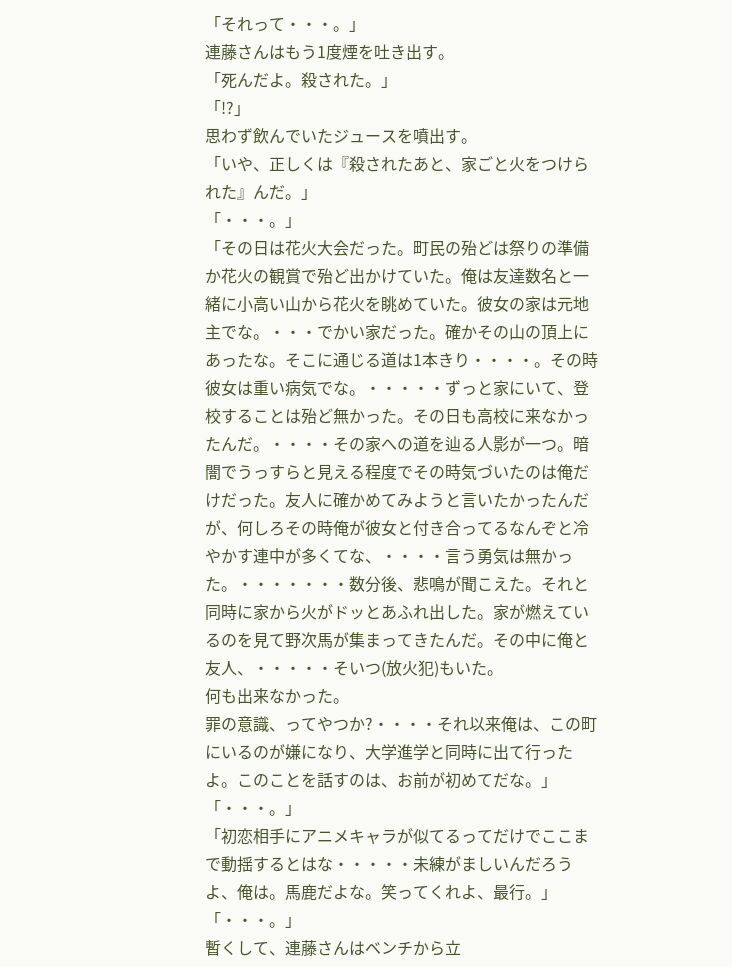「それって・・・。」
連藤さんはもう1度煙を吐き出す。
「死んだよ。殺された。」
「!?」
思わず飲んでいたジュースを噴出す。
「いや、正しくは『殺されたあと、家ごと火をつけられた』んだ。」
「・・・。」
「その日は花火大会だった。町民の殆どは祭りの準備か花火の観賞で殆ど出かけていた。俺は友達数名と一緒に小高い山から花火を眺めていた。彼女の家は元地主でな。・・・でかい家だった。確かその山の頂上にあったな。そこに通じる道は1本きり・・・・。その時彼女は重い病気でな。・・・・・ずっと家にいて、登校することは殆ど無かった。その日も高校に来なかったんだ。・・・・その家への道を辿る人影が一つ。暗闇でうっすらと見える程度でその時気づいたのは俺だけだった。友人に確かめてみようと言いたかったんだが、何しろその時俺が彼女と付き合ってるなんぞと冷やかす連中が多くてな、・・・・言う勇気は無かった。・・・・・・・数分後、悲鳴が聞こえた。それと同時に家から火がドッとあふれ出した。家が燃えているのを見て野次馬が集まってきたんだ。その中に俺と友人、・・・・・そいつ(放火犯)もいた。
何も出来なかった。
罪の意識、ってやつか?・・・・それ以来俺は、この町にいるのが嫌になり、大学進学と同時に出て行ったよ。このことを話すのは、お前が初めてだな。」
「・・・。」
「初恋相手にアニメキャラが似てるってだけでここまで動揺するとはな・・・・・未練がましいんだろうよ、俺は。馬鹿だよな。笑ってくれよ、最行。」
「・・・。」
暫くして、連藤さんはベンチから立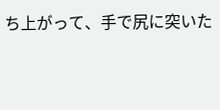ち上がって、手で尻に突いた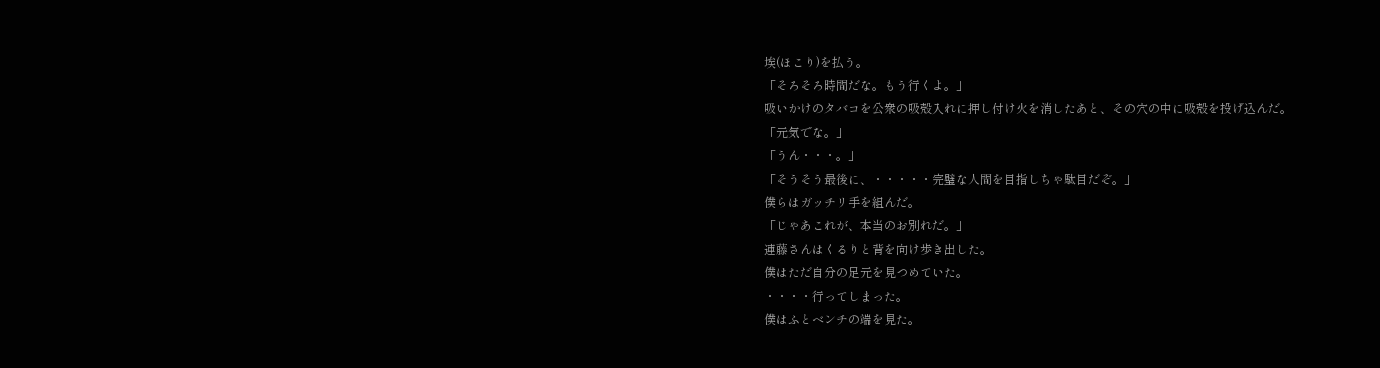埃(ほこり)を払う。
「そろそろ時間だな。もう行くよ。」
吸いかけのタバコを公衆の吸殻入れに押し付け火を消したあと、その穴の中に吸殻を投げ込んだ。
「元気でな。」
「うん・・・。」
「そうそう最後に、・・・・・完璧な人間を目指しちゃ駄目だぞ。」
僕らはガッチリ手を組んだ。
「じゃあこれが、本当のお別れだ。」
連藤さんはくるりと背を向け歩き出した。
僕はただ自分の足元を見つめていた。
・・・・行ってしまった。
僕はふとベンチの端を見た。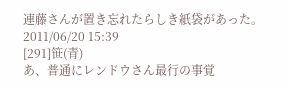連藤さんが置き忘れたらしき紙袋があった。
2011/06/20 15:39
[291]笹(青)
あ、普通にレンドウさん最行の事覚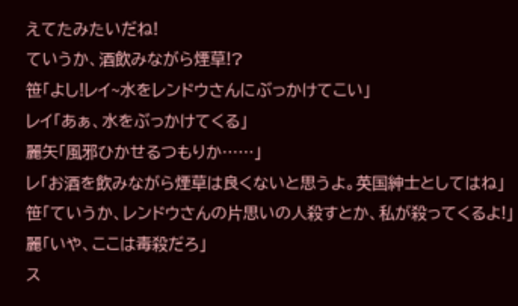えてたみたいだね!
ていうか、酒飲みながら煙草!?
笹「よし!レイ~水をレンドウさんにぶっかけてこい」
レイ「あぁ、水をぶっかけてくる」
麗矢「風邪ひかせるつもりか……」
レ「お酒を飲みながら煙草は良くないと思うよ。英国紳士としてはね」
笹「ていうか、レンドウさんの片思いの人殺すとか、私が殺ってくるよ!」
麗「いや、ここは毒殺だろ」
ス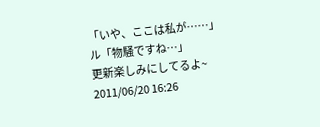「いや、ここは私が……」
ル「物騒ですね…」
更新楽しみにしてるよ~
2011/06/20 16:26